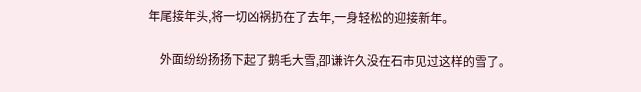年尾接年头,将一切凶祸扔在了去年,一身轻松的迎接新年。

    外面纷纷扬扬下起了鹅毛大雪,卲谦许久没在石市见过这样的雪了。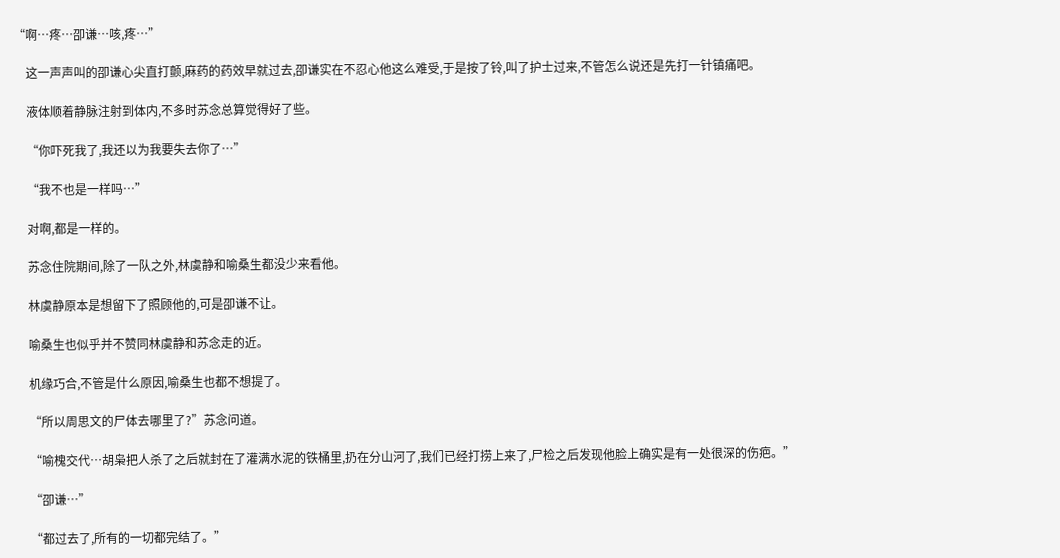“啊…疼…卲谦…咳,疼…”

    这一声声叫的卲谦心尖直打颤,麻药的药效早就过去,卲谦实在不忍心他这么难受,于是按了铃,叫了护士过来,不管怎么说还是先打一针镇痛吧。

    液体顺着静脉注射到体内,不多时苏念总算觉得好了些。

    “你吓死我了,我还以为我要失去你了…”

    “我不也是一样吗…”

    对啊,都是一样的。

    苏念住院期间,除了一队之外,林虞静和喻桑生都没少来看他。

    林虞静原本是想留下了照顾他的,可是卲谦不让。

    喻桑生也似乎并不赞同林虞静和苏念走的近。

    机缘巧合,不管是什么原因,喻桑生也都不想提了。

    “所以周思文的尸体去哪里了?”苏念问道。

    “喻槐交代…胡枭把人杀了之后就封在了灌满水泥的铁桶里,扔在分山河了,我们已经打捞上来了,尸检之后发现他脸上确实是有一处很深的伤疤。”

    “卲谦…”

    “都过去了,所有的一切都完结了。”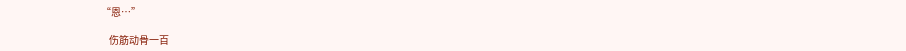“恩…”

    伤筋动骨一百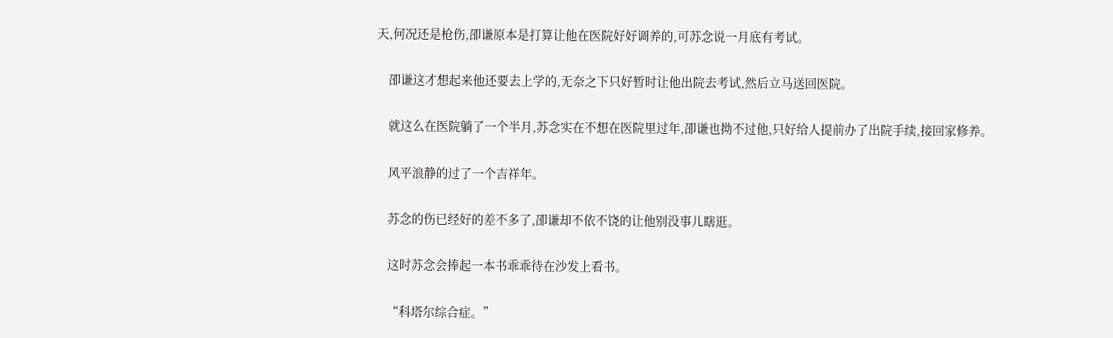天,何况还是枪伤,卲谦原本是打算让他在医院好好调养的,可苏念说一月底有考试。

    卲谦这才想起来他还要去上学的,无奈之下只好暂时让他出院去考试,然后立马送回医院。

    就这么在医院躺了一个半月,苏念实在不想在医院里过年,卲谦也拗不过他,只好给人提前办了出院手续,接回家修养。

    风平浪静的过了一个吉祥年。

    苏念的伤已经好的差不多了,卲谦却不依不饶的让他别没事儿瞎逛。

    这时苏念会捧起一本书乖乖待在沙发上看书。

    “科塔尔综合症。”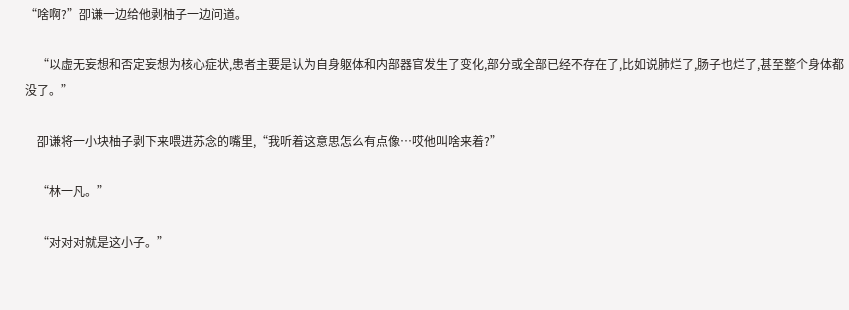“啥啊?”卲谦一边给他剥柚子一边问道。

    “以虚无妄想和否定妄想为核心症状,患者主要是认为自身躯体和内部器官发生了变化,部分或全部已经不存在了,比如说肺烂了,肠子也烂了,甚至整个身体都没了。”

    卲谦将一小块柚子剥下来喂进苏念的嘴里,“我听着这意思怎么有点像…哎他叫啥来着?”

    “林一凡。”

    “对对对就是这小子。”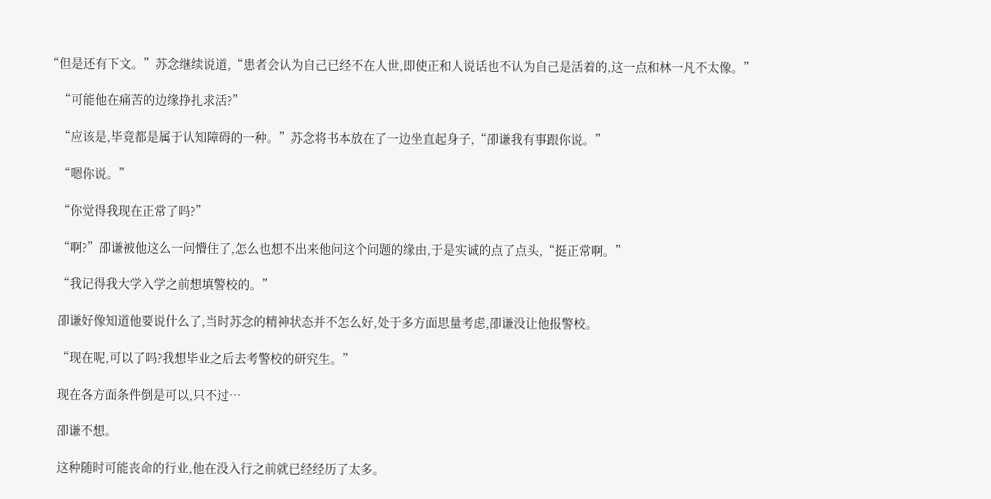“但是还有下文。”苏念继续说道,“患者会认为自己已经不在人世,即使正和人说话也不认为自己是活着的,这一点和林一凡不太像。”

    “可能他在痛苦的边缘挣扎求活?”

    “应该是,毕竟都是属于认知障碍的一种。”苏念将书本放在了一边坐直起身子,“卲谦我有事跟你说。”

    “嗯你说。”

    “你觉得我现在正常了吗?”

    “啊?”卲谦被他这么一问懵住了,怎么也想不出来他问这个问题的缘由,于是实诚的点了点头,“挺正常啊。”

    “我记得我大学入学之前想填警校的。”

    卲谦好像知道他要说什么了,当时苏念的精神状态并不怎么好,处于多方面思量考虑,卲谦没让他报警校。

    “现在呢,可以了吗?我想毕业之后去考警校的研究生。”

    现在各方面条件倒是可以,只不过…

    卲谦不想。

    这种随时可能丧命的行业,他在没入行之前就已经经历了太多。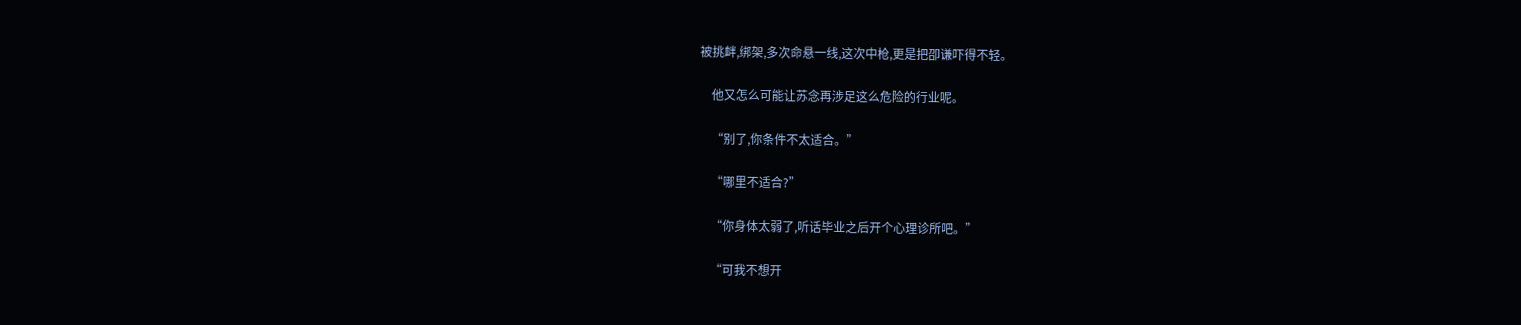被挑衅,绑架,多次命悬一线,这次中枪,更是把卲谦吓得不轻。

    他又怎么可能让苏念再涉足这么危险的行业呢。

    “别了,你条件不太适合。”

    “哪里不适合?”

    “你身体太弱了,听话毕业之后开个心理诊所吧。”

    “可我不想开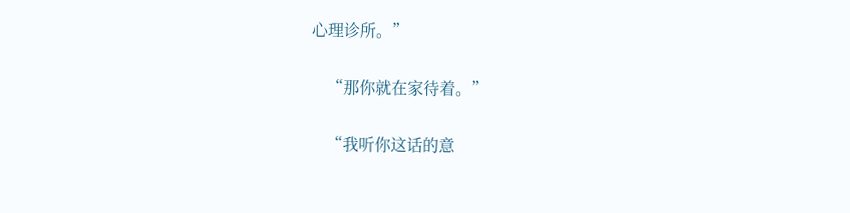心理诊所。”

    “那你就在家待着。”

    “我听你这话的意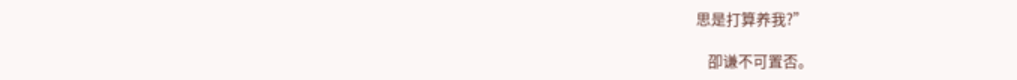思是打算养我?”

    卲谦不可置否。